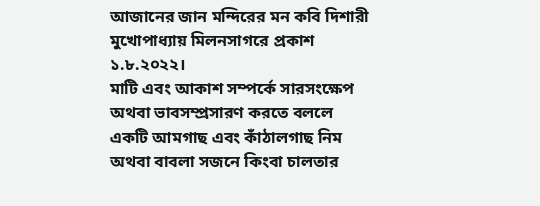আজানের জান মন্দিরের মন কবি দিশারী মুখোপাধ্যায় মিলনসাগরে প্রকাশ ১.৮.২০২২।
মাটি এবং আকাশ সম্পর্কে সারসংক্ষেপ অথবা ভাবসম্প্রসারণ করতে বললে একটি আমগাছ এবং কাঁঠালগাছ নিম অথবা বাবলা সজনে কিংবা চালতার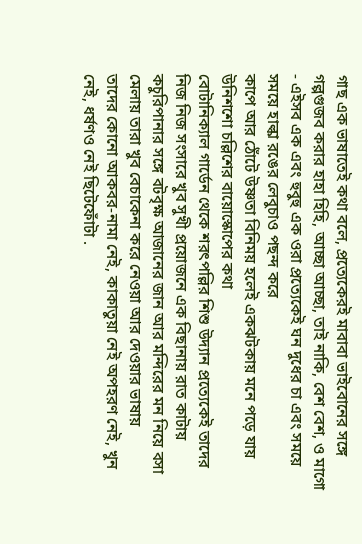গাছ এক ভাষাতেই কথা বলে, প্রত্যেকেরই মাবাবা ভাইবোনের সঙ্গে গল্পগুজব করার হাহা হিহি, আচ্ছা আচ্ছা, তাই নাকি, বেশ বেশ, ও মাগো - এইসব এক এবং হুবুহু এক ওরা প্রত্যেকেই ঘন দুধের চা এবং সময়ে সময়ে হাল্কা রঙের লেবুচাও পছন্দ করে
কাপে আর ঠোঁটে উষ্ণতা বিনিময় হলেই একঝটকায় মনে পড়ে যায় উনিশশো চল্লিশের বায়োস্কোপের কথা
বোটানিক্যাল গার্ডেন থেকে শরৎপল্লির শিশু উদ্যান প্রত্যেকেই তাদের নিজ নিজ সংসারে খুব সুখী প্রয়োজনে এক বিছানায় রাত কাটায় কচুরিপানার সঙ্গে বটবৃক্ষ আজানের জান আর মন্দিরের মন নিয়ে বসা মেলায় তারা খুব বেচাকেনা করে নেওয়া আর দেওয়ার ভাষায়
তাদের কোনো আকবর-নামা নেই, কাকাতুয়া নেই অপহরণ নেই, খুন নেই, ধর্ষণও নেই ছিটেফোঁটা .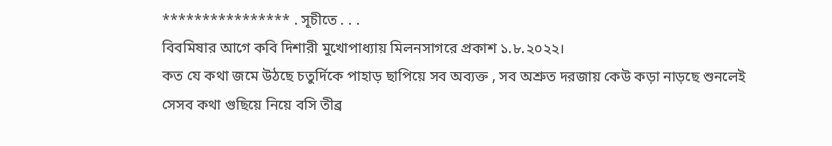**************** . সূচীতে . . .
বিবমিষার আগে কবি দিশারী মুখোপাধ্যায় মিলনসাগরে প্রকাশ ১.৮.২০২২।
কত যে কথা জমে উঠছে চতুর্দিকে পাহাড় ছাপিয়ে সব অব্যক্ত , সব অশ্রুত দরজায় কেউ কড়া নাড়ছে শুনলেই সেসব কথা গুছিয়ে নিয়ে বসি তীব্র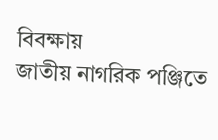বিবক্ষায়
জাতীয় নাগরিক পঞ্জিতে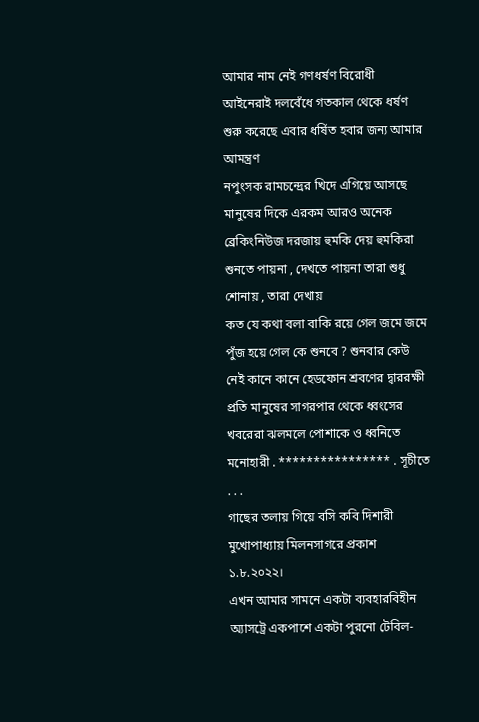আমার নাম নেই গণধর্ষণ বিরোধী আইনেরাই দলবেঁধে গতকাল থেকে ধর্ষণ শুরু করেছে এবার ধর্ষিত হবার জন্য আমার আমন্ত্রণ
নপুংসক রামচন্দ্রের খিদে এগিয়ে আসছে মানুষের দিকে এরকম আরও অনেক ব্রেকিংনিউজ দরজায় হুমকি দেয় হুমকিরা শুনতে পায়না , দেখতে পায়না তারা শুধু শোনায় , তারা দেখায়
কত যে কথা বলা বাকি রয়ে গেল জমে জমে পুঁজ হয়ে গেল কে শুনবে ? শুনবার কেউ নেই কানে কানে হেডফোন শ্রবণের দ্বাররক্ষী প্রতি মানুষের সাগরপার থেকে ধ্বংসের খবরেরা ঝলমলে পোশাকে ও ধ্বনিতে মনোহারী . **************** . সূচীতে . . .
গাছের তলায় গিয়ে বসি কবি দিশারী মুখোপাধ্যায় মিলনসাগরে প্রকাশ ১.৮.২০২২।
এখন আমার সামনে একটা ব্যবহারবিহীন অ্যাসট্রে একপাশে একটা পুরনো টেবিল-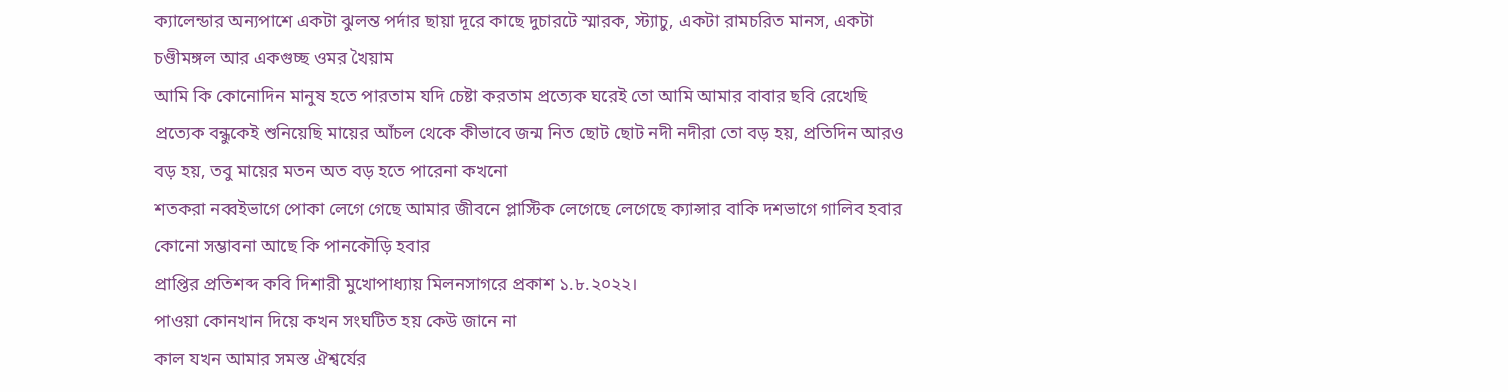ক্যালেন্ডার অন্যপাশে একটা ঝুলন্ত পর্দার ছায়া দূরে কাছে দুচারটে স্মারক, স্ট্যাচু, একটা রামচরিত মানস, একটা চণ্ডীমঙ্গল আর একগুচ্ছ ওমর খৈয়াম
আমি কি কোনোদিন মানুষ হতে পারতাম যদি চেষ্টা করতাম প্রত্যেক ঘরেই তো আমি আমার বাবার ছবি রেখেছি প্রত্যেক বন্ধুকেই শুনিয়েছি মায়ের আঁচল থেকে কীভাবে জন্ম নিত ছোট ছোট নদী নদীরা তো বড় হয়, প্রতিদিন আরও বড় হয়, তবু মায়ের মতন অত বড় হতে পারেনা কখনো
শতকরা নব্বইভাগে পোকা লেগে গেছে আমার জীবনে প্লাস্টিক লেগেছে লেগেছে ক্যান্সার বাকি দশভাগে গালিব হবার কোনো সম্ভাবনা আছে কি পানকৌড়ি হবার
প্রাপ্তির প্রতিশব্দ কবি দিশারী মুখোপাধ্যায় মিলনসাগরে প্রকাশ ১.৮.২০২২।
পাওয়া কোনখান দিয়ে কখন সংঘটিত হয় কেউ জানে না
কাল যখন আমার সমস্ত ঐশ্বর্যের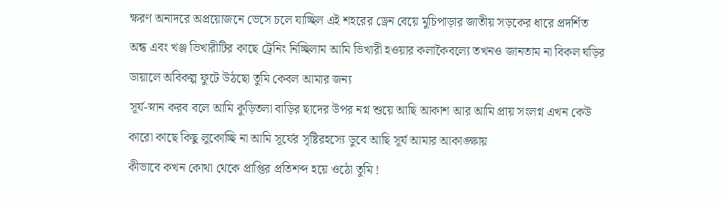ক্ষরণ অনাদরে অপ্রয়োজনে ভেসে চলে যাচ্ছিল এই শহরের ড্রেন বেয়ে মুচিপাড়ার জাতীয় সড়কের ধারে প্রদর্শিত অন্ধ এবং খঞ্জ ভিখারীটির কাছে ট্রেনিং নিচ্ছিলাম আমি ভিখারী হওয়ার কলাকৈবল্যে তখনও জানতাম না বিকল ঘড়ির ডায়ালে অবিকল্প ফুটে উঠছো তুমি কেবল আমার জন্য
সূর্য-স্নান করব বলে আমি কুড়িতলা বাড়ির ছাদের উপর নগ্ন শুয়ে আছি আকাশ আর আমি প্রায় সংলগ্ন এখন কেউ কারো কাছে কিছু লুকোচ্ছি না আমি সূর্যের সৃষ্টিরহস্যে ডুবে আছি সূর্য আমার আকাঙ্ক্ষায়
কীভাবে কখন কোথা থেকে প্রাপ্তির প্রতিশব্দ হয়ে ওঠো তুমি !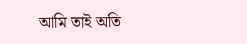আমি তাই অতি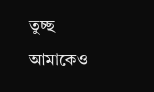তুচ্ছ আমাকেও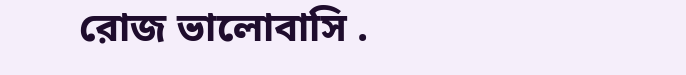রোজ ভালোবাসি .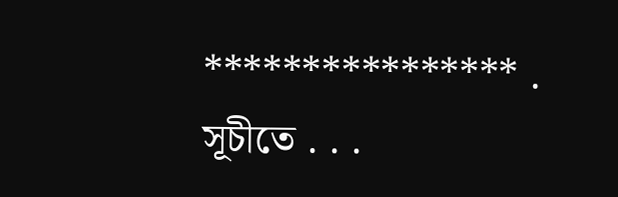**************** . সূচীতে . . .